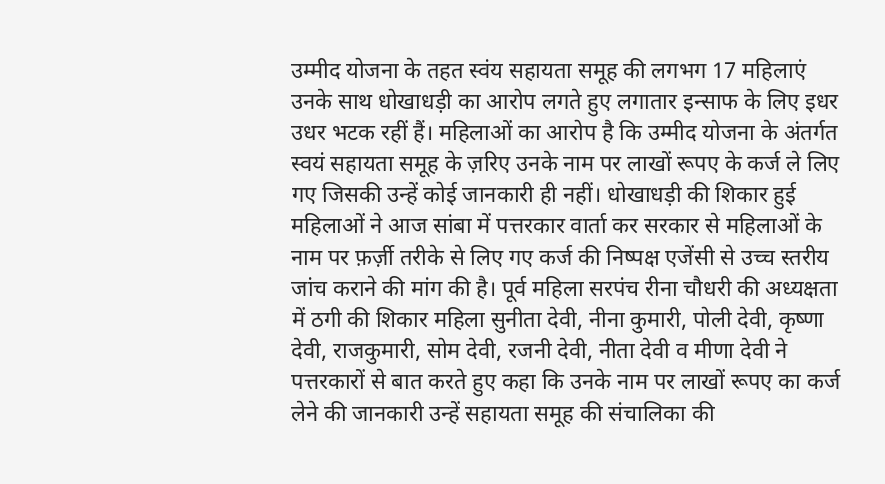उम्मीद योजना के तहत स्वंय सहायता समूह की लगभग 17 महिलाएं उनके साथ धोखाधड़ी का आरोप लगते हुए लगातार इन्साफ के लिए इधर उधर भटक रहीं हैं। महिलाओं का आरोप है कि उम्मीद योजना के अंतर्गत स्वयं सहायता समूह के ज़रिए उनके नाम पर लाखों रूपए के कर्ज ले लिए गए जिसकी उन्हें कोई जानकारी ही नहीं। धोखाधड़ी की शिकार हुई महिलाओं ने आज सांबा में पत्तरकार वार्ता कर सरकार से महिलाओं के नाम पर फ़र्ज़ी तरीके से लिए गए कर्ज की निष्पक्ष एजेंसी से उच्च स्तरीय जांच कराने की मांग की है। पूर्व महिला सरपंच रीना चौधरी की अध्यक्षता में ठगी की शिकार महिला सुनीता देवी, नीना कुमारी, पोली देवी, कृष्णा देवी, राजकुमारी, सोम देवी, रजनी देवी, नीता देवी व मीणा देवी ने पत्तरकारों से बात करते हुए कहा कि उनके नाम पर लाखों रूपए का कर्ज लेने की जानकारी उन्हें सहायता समूह की संचालिका की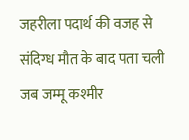जहरीला पदार्थ की वजह से संदिग्ध मौत के बाद पता चली जब जम्मू कश्मीर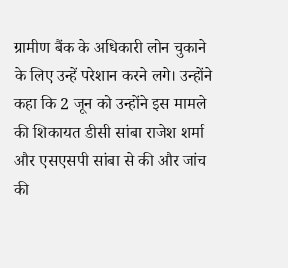ग्रामीण बैंक के अधिकारी लोन चुकाने के लिए उन्हें परेशान करने लगे। उन्होंने कहा कि 2 जून को उन्होंने इस मामले की शिकायत डीसी सांबा राजेश शर्मा और एसएसपी सांबा से की और जांच की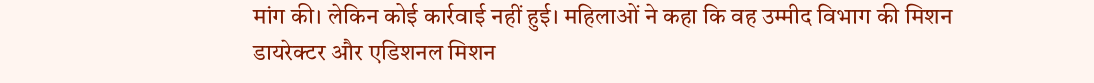मांग की। लेकिन कोई कार्रवाई नहीं हुई। महिलाओं ने कहा कि वह उम्मीद विभाग की मिशन डायरेक्टर और एडिशनल मिशन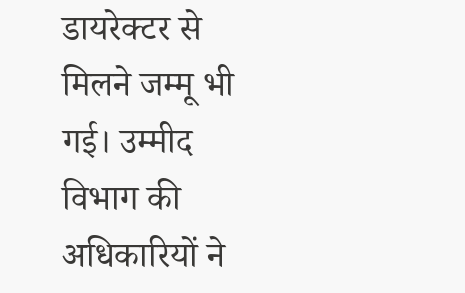डायरेक्टर से मिलने जम्मू भी गई। उम्मीद विभाग की अधिकारियों ने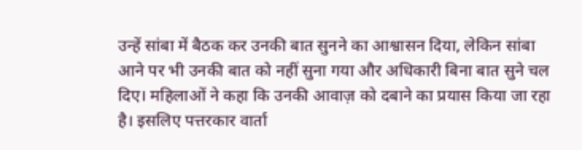उन्हें सांबा में बैठक कर उनकी बात सुनने का आश्वासन दिया, लेकिन सांबा आने पर भी उनकी बात को नहीं सुना गया और अधिकारी बिना बात सुने चल दिए। महिलाओं ने कहा कि उनकी आवाज़ को दबाने का प्रयास किया जा रहा है। इसलिए पत्तरकार वार्ता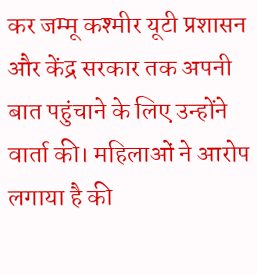कर जम्मू कश्मीर यूटी प्रशासन और केंद्र सरकार तक अपनी बात पहुंचाने के लिए उन्होंने वार्ता की। महिलाओं ने आरोप लगाया है की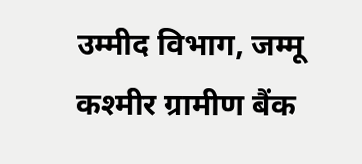उम्मीद विभाग, जम्मू कश्मीर ग्रामीण बैंक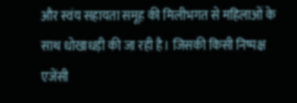और स्वंय सहायता समूह की मिलीभगत से महिलाओं के साथ धोखाधड़ी की जा रही है। जिसकी किसी निष्पक्ष एजेंसी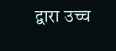द्वारा उच्च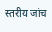स्तरीय जांच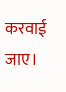करवाई जाए।